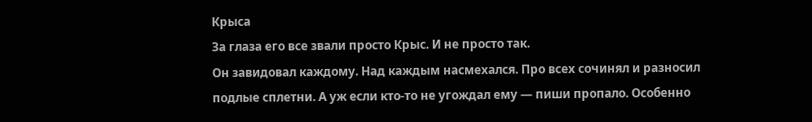Крыса
За глаза его все звали просто Крыс. И не просто так.
Он завидовал каждому. Над каждым насмехался. Про всех сочинял и разносил подлые сплетни. А уж если кто-то не угождал ему — пиши пропало. Особенно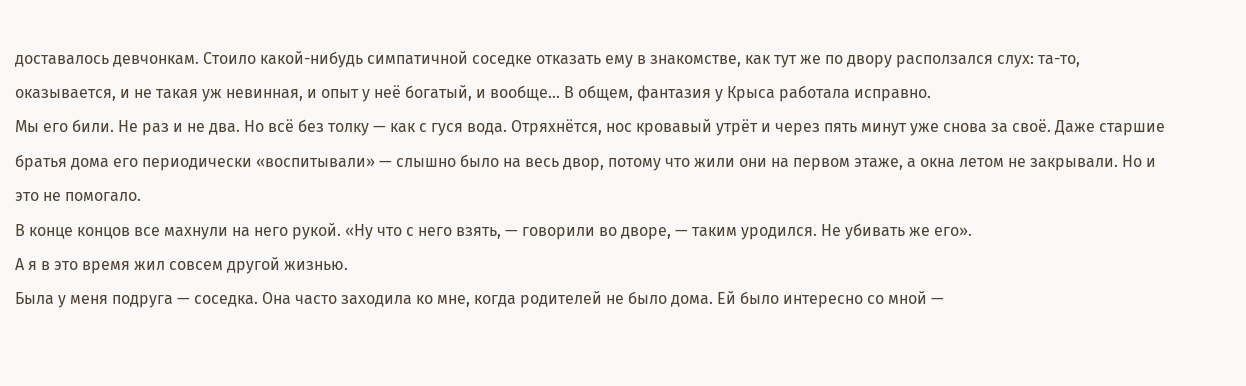доставалось девчонкам. Стоило какой-нибудь симпатичной соседке отказать ему в знакомстве, как тут же по двору расползался слух: та-то, оказывается, и не такая уж невинная, и опыт у неё богатый, и вообще… В общем, фантазия у Крыса работала исправно.
Мы его били. Не раз и не два. Но всё без толку — как с гуся вода. Отряхнётся, нос кровавый утрёт и через пять минут уже снова за своё. Даже старшие братья дома его периодически «воспитывали» — слышно было на весь двор, потому что жили они на первом этаже, а окна летом не закрывали. Но и это не помогало.
В конце концов все махнули на него рукой. «Ну что с него взять, — говорили во дворе, — таким уродился. Не убивать же его».
А я в это время жил совсем другой жизнью.
Была у меня подруга — соседка. Она часто заходила ко мне, когда родителей не было дома. Ей было интересно со мной —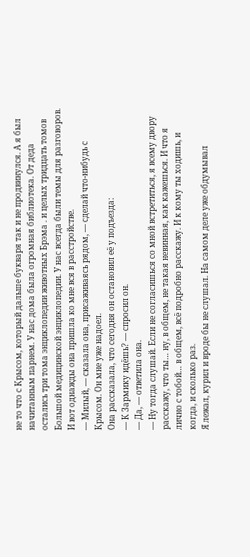не то что с Крысом, который дальше букваря так и не продвинулся. А я был начитанным парнем. У нас дома была огромная библиотека. От деда остались три тома энциклопедии животных Брэма . и целых тридцать томов Большой медицинской энциклопедии. У нас всегда были темы для разговоров.
И вот однажды она пришла ко мне вся в расстройстве.
— Милый, — сказала она, присаживаясь рядом, — сделай что-нибудь с Крысом. Он мне уже надоел.
Она рассказала, что сегодня он остановил её у подъезда:
— К Зармику идёшь? — спросил он.
— Да, — ответила она.
— Ну тогда слушай. Если не согласишься со мной встретиться, я всему двору расскажу, что ты… ну, в общем, не такая невинная, как кажешься. И что я лично с тобой… в общем, всё подробно расскажу. И к кому ты ходишь, и когда, и сколько раз.
Я лежал, курил и вроде бы не слушал. На самом деле уже обдумывал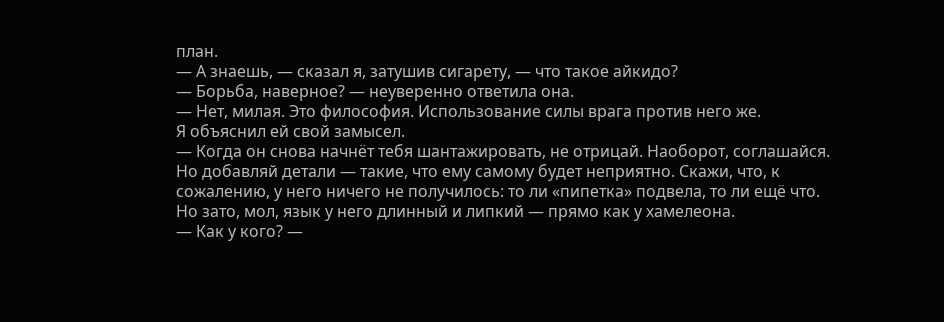план.
— А знаешь, — сказал я, затушив сигарету, — что такое айкидо?
— Борьба, наверное? — неуверенно ответила она.
— Нет, милая. Это философия. Использование силы врага против него же.
Я объяснил ей свой замысел.
— Когда он снова начнёт тебя шантажировать, не отрицай. Наоборот, соглашайся. Но добавляй детали — такие, что ему самому будет неприятно. Скажи, что, к сожалению, у него ничего не получилось: то ли «пипетка» подвела, то ли ещё что. Но зато, мол, язык у него длинный и липкий — прямо как у хамелеона.
— Как у кого? —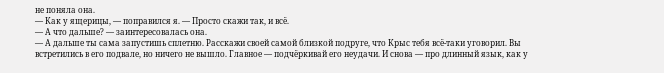не поняла она.
— Как у ящерицы, — поправился я. — Просто скажи так, и всё.
— А что дальше? — заинтересовалась она.
— А дальше ты сама запустишь сплетню. Расскажи своей самой близкой подруге, что Крыс тебя всё-таки уговорил. Вы встретились в его подвале, но ничего не вышло. Главное — подчёркивай его неудачи. И снова — про длинный язык, как у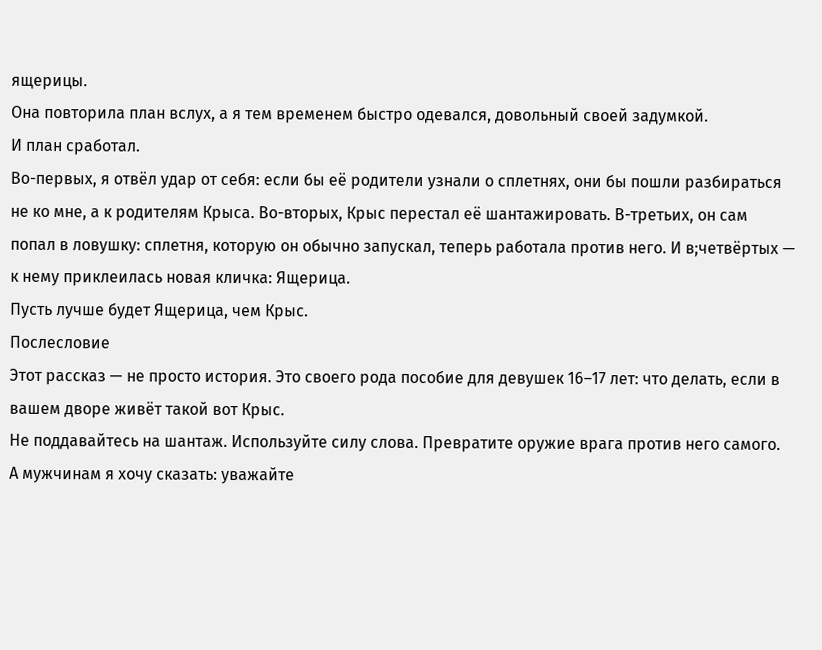ящерицы.
Она повторила план вслух, а я тем временем быстро одевался, довольный своей задумкой.
И план сработал.
Во-первых, я отвёл удар от себя: если бы её родители узнали о сплетнях, они бы пошли разбираться не ко мне, а к родителям Крыса. Во-вторых, Крыс перестал её шантажировать. В-третьих, он сам попал в ловушку: сплетня, которую он обычно запускал, теперь работала против него. И в;четвёртых — к нему приклеилась новая кличка: Ящерица.
Пусть лучше будет Ящерица, чем Крыс.
Послесловие
Этот рассказ — не просто история. Это своего рода пособие для девушек 16–17 лет: что делать, если в вашем дворе живёт такой вот Крыс.
Не поддавайтесь на шантаж. Используйте силу слова. Превратите оружие врага против него самого.
А мужчинам я хочу сказать: уважайте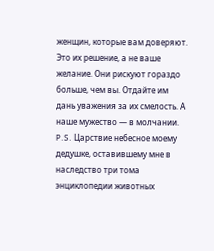женщин, которые вам доверяют. Это их решение, а не ваше желание. Они рискуют гораздо больше, чем вы. Отдайте им дань уважения за их смелость. А наше мужество — в молчании.
P.S. Царствие небесное моему дедушке, оставившему мне в наследство три тома энциклопедии животных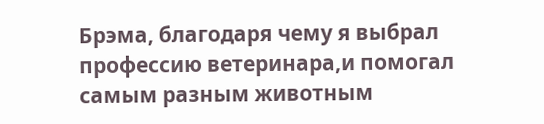Брэма, благодаря чему я выбрал профессию ветеринара,и помогал самым разным животным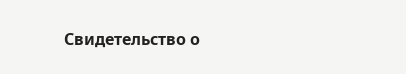Свидетельство о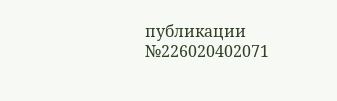публикации №226020402071